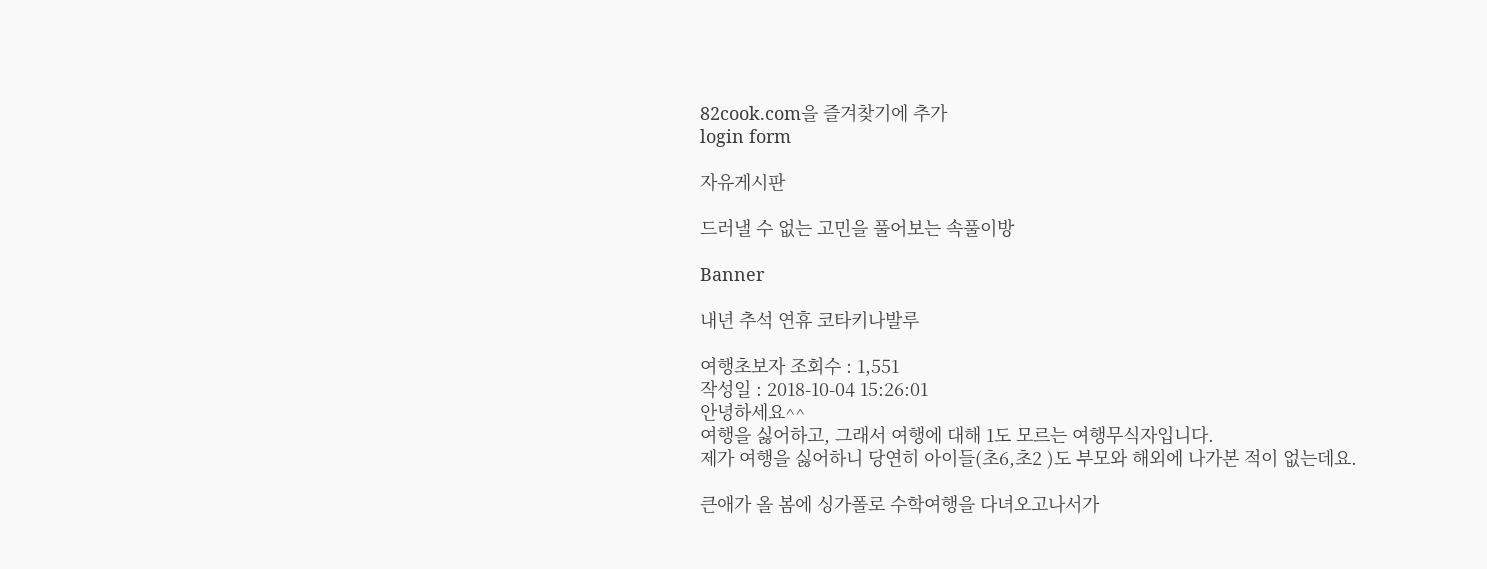82cook.com을 즐겨찾기에 추가
login form

자유게시판

드러낼 수 없는 고민을 풀어보는 속풀이방

Banner

내년 추석 연휴 코타키나발루

여행초보자 조회수 : 1,551
작성일 : 2018-10-04 15:26:01
안녕하세요^^
여행을 싫어하고, 그래서 여행에 대해 1도 모르는 여행무식자입니다.
제가 여행을 싫어하니 당연히 아이들(초6,초2 )도 부모와 해외에 나가본 적이 없는데요.

큰애가 올 봄에 싱가폴로 수학여행을 다녀오고나서가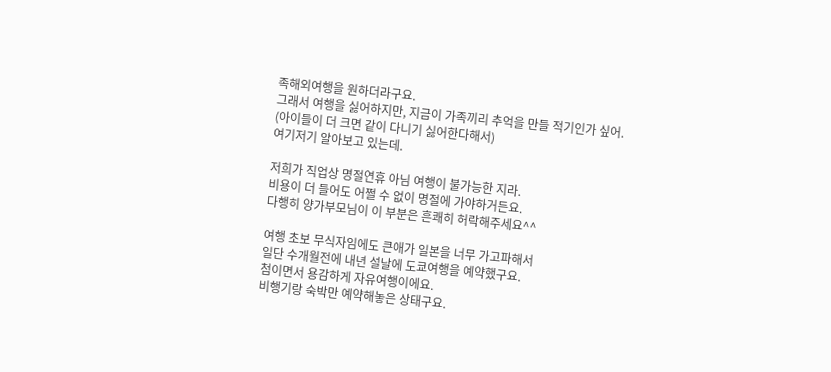족해외여행을 원하더라구요.
그래서 여행을 싫어하지만, 지금이 가족끼리 추억을 만들 적기인가 싶어.
(아이들이 더 크면 같이 다니기 싫어한다해서)
여기저기 알아보고 있는데.

저희가 직업상 명절연휴 아님 여행이 불가능한 지라.
비용이 더 들어도 어쩔 수 없이 명절에 가야하거든요.
다행히 양가부모님이 이 부분은 흔쾌히 허락해주세요^^

여행 초보 무식자임에도 큰애가 일본을 너무 가고파해서
일단 수개월전에 내년 설날에 도쿄여행을 예약했구요.
첨이면서 용감하게 자유여행이에요.
비행기랑 숙박만 예약해놓은 상태구요.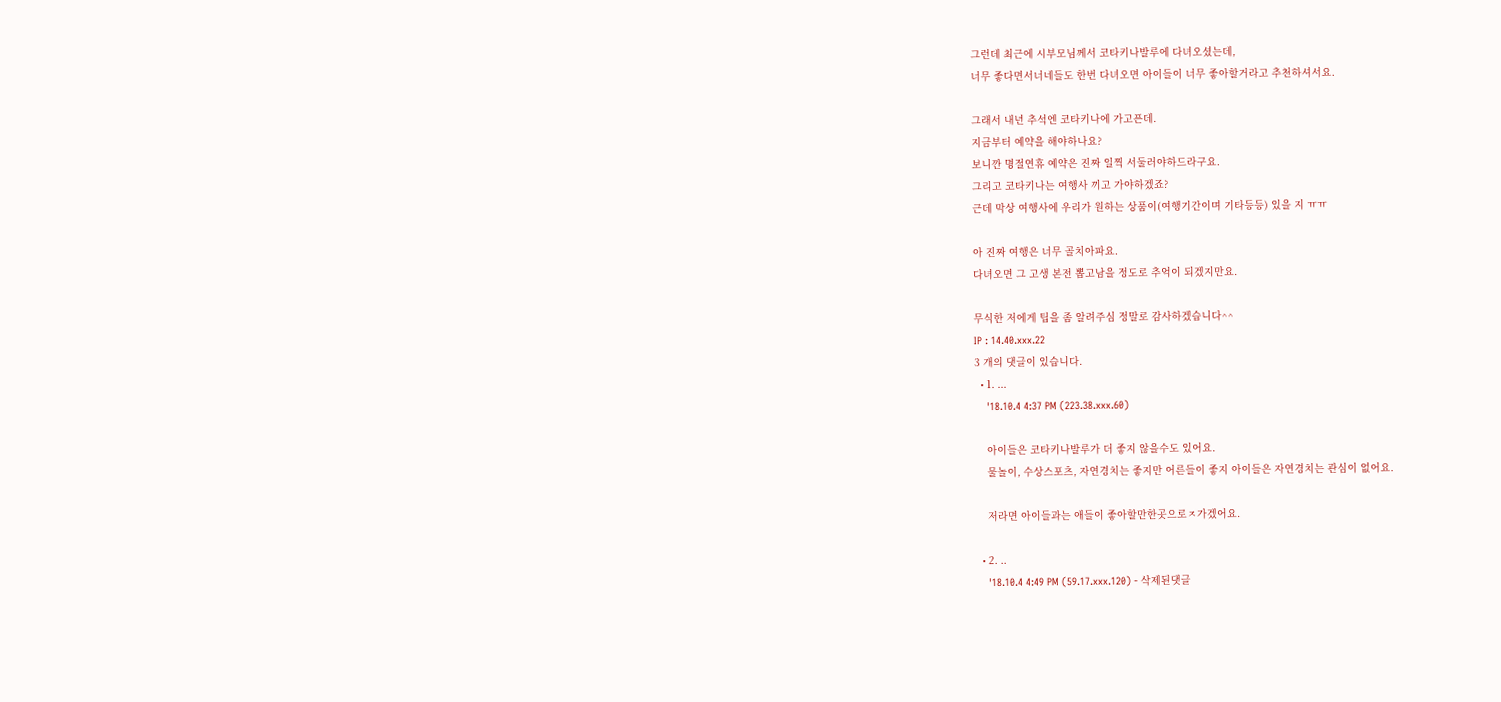그런데 최근에 시부모님께서 코타키나발루에 다녀오셨는데,
너무 좋다면서너네들도 한번 다녀오면 아이들이 너무 좋아할거라고 추천하셔서요.

그래서 내년 추석엔 코타키나에 가고픈데.
지금부터 예약을 해야하나요?
보니깐 명절연휴 예약은 진짜 일찍 서둘러야하드라구요.
그리고 코타키나는 여행사 끼고 가야하겠죠?
근데 막상 여행사에 우리가 원하는 상품이(여행기간이며 기타등등) 있을 지 ㅠㅠ

아 진짜 여행은 너무 골치아파요.
다녀오면 그 고생 본전 뽑고남을 정도로 추억이 되겠지만요.

무식한 저에게 팁을 좀 알려주심 정말로 감사하겠습니다^^
IP : 14.40.xxx.22
3 개의 댓글이 있습니다.
  • 1. ...
    '18.10.4 4:37 PM (223.38.xxx.60)

    아이들은 코타키나발루가 더 좋지 않을수도 있어요.
    물놀이, 수상스포츠, 자연경치는 좋지만 어른들이 좋지 아이들은 자연경치는 관심이 없어요.

    저라면 아이들과는 애들이 좋아할만한곳으로ㅈ가겠어요.

  • 2. ..
    '18.10.4 4:49 PM (59.17.xxx.120) - 삭제된댓글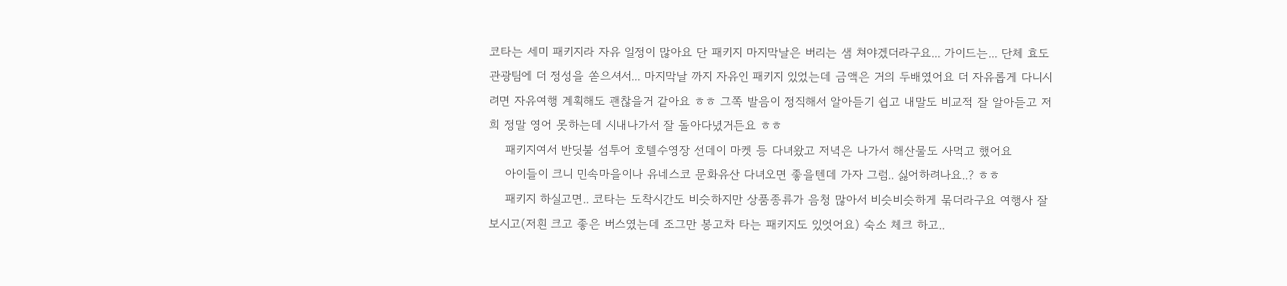코타는 세미 패키지라 자유 일정이 많아요 단 패키지 마지막날은 버리는 샘 쳐야겠더라구요... 가이드는... 단체 효도관광팀에 더 정성을 쏟으셔서... 마지막날 까지 자유인 패키지 있었는데 금액은 거의 두배였어요 더 자유롭게 다니시려면 자유여행 계획해도 괜찮을거 같아요 ㅎㅎ 그쪽 발음이 정직해서 알아듣기 쉽고 내말도 비교적 잘 알아듣고 저희 정말 영어 못하는데 시내나가서 잘 돌아다녔거든요 ㅎㅎ
    패키지여서 반딧불 섬투어 호텔수영장 선데이 마켓 등 다녀왔고 저녁은 나가서 해산물도 사먹고 했어요
    아이들이 크니 민속마을이나 유네스코 문화유산 다녀오면 좋을텐데 가자 그럼.. 싫어하려나요..? ㅎㅎ
    패키지 하실고면.. 코타는 도착시간도 비슷하지만 상품종류가 음청 많아서 비슷비슷하게 묶더라구요 여행사 잘 보시고(저흰 크고 좋은 버스였는데 조그만 봉고차 타는 패키지도 있엇어요) 숙소 체크 하고..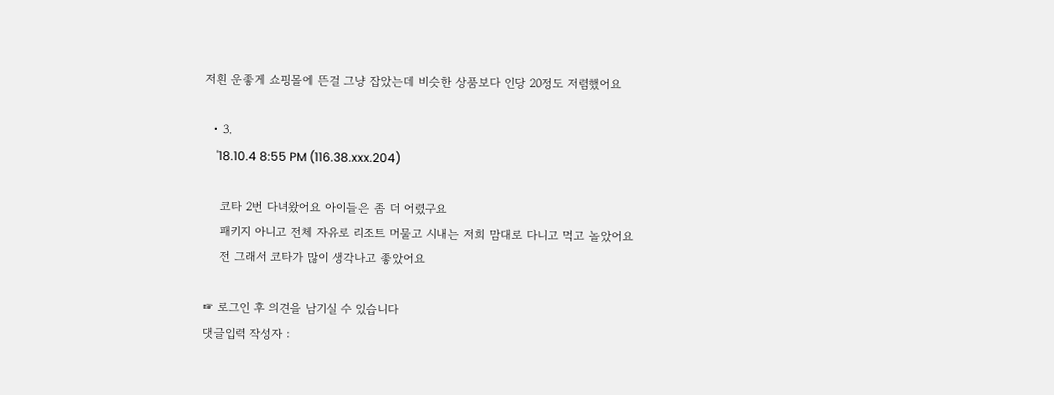저흰 운좋게 쇼핑몰에 뜬걸 그냥 잡았는데 비슷한 상품보다 인당 20정도 저렴했어요

  • 3.
    '18.10.4 8:55 PM (116.38.xxx.204)

    코타 2번 다녀왔어요 아이들은 좀 더 어렸구요
    패키지 아니고 전체 자유로 리조트 머물고 시내는 저희 맘대로 다니고 먹고 놀았어요
    전 그래서 코타가 많이 생각나고 좋았어요

☞ 로그인 후 의견을 남기실 수 있습니다
댓글입력 작성자 :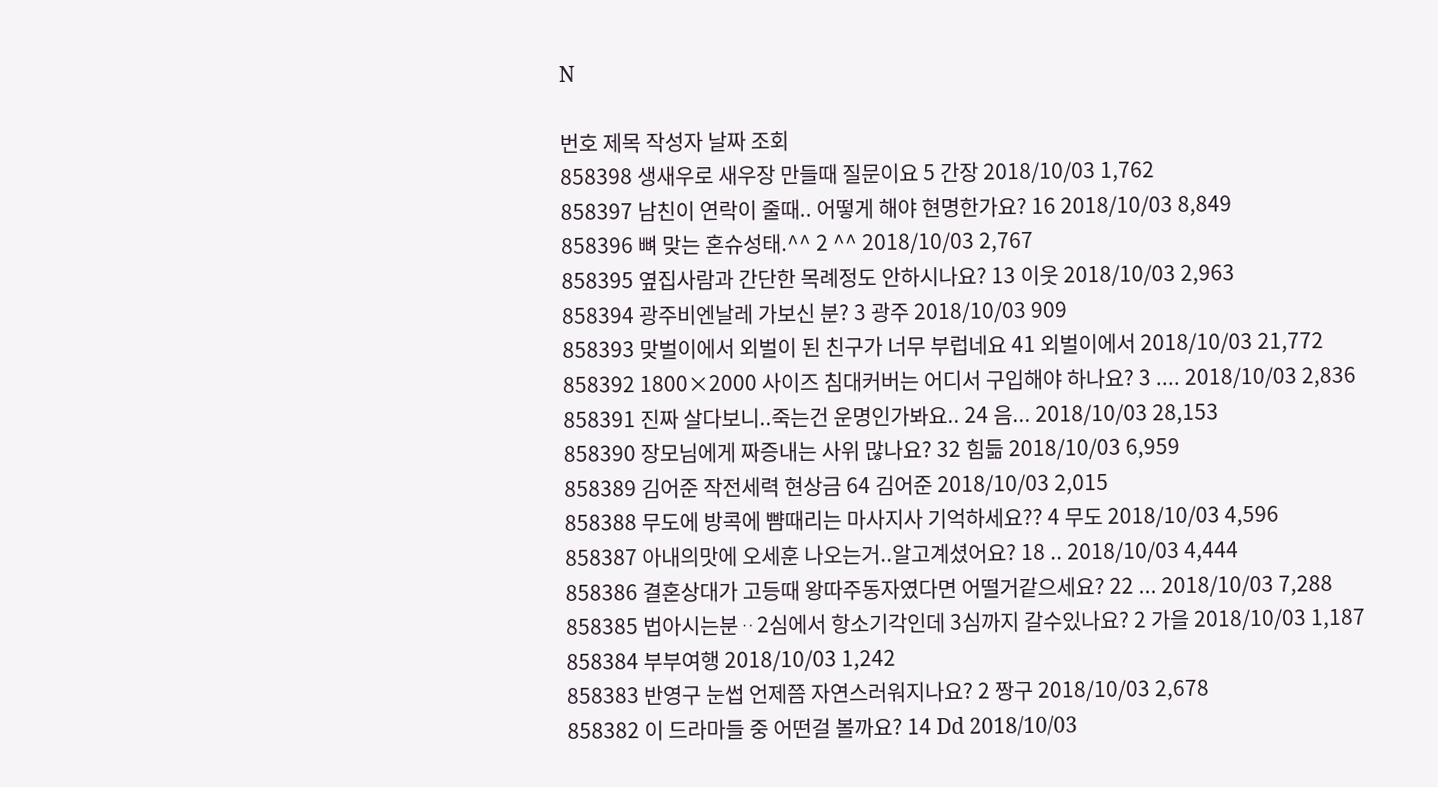N

번호 제목 작성자 날짜 조회
858398 생새우로 새우장 만들때 질문이요 5 간장 2018/10/03 1,762
858397 남친이 연락이 줄때.. 어떻게 해야 현명한가요? 16 2018/10/03 8,849
858396 뼈 맞는 혼슈성태.^^ 2 ^^ 2018/10/03 2,767
858395 옆집사람과 간단한 목례정도 안하시나요? 13 이웃 2018/10/03 2,963
858394 광주비엔날레 가보신 분? 3 광주 2018/10/03 909
858393 맞벌이에서 외벌이 된 친구가 너무 부럽네요 41 외벌이에서 2018/10/03 21,772
858392 1800×2000 사이즈 침대커버는 어디서 구입해야 하나요? 3 .... 2018/10/03 2,836
858391 진짜 살다보니..죽는건 운명인가봐요.. 24 음... 2018/10/03 28,153
858390 장모님에게 짜증내는 사위 많나요? 32 힘듦 2018/10/03 6,959
858389 김어준 작전세력 현상금 64 김어준 2018/10/03 2,015
858388 무도에 방콕에 뺨때리는 마사지사 기억하세요?? 4 무도 2018/10/03 4,596
858387 아내의맛에 오세훈 나오는거..알고계셨어요? 18 .. 2018/10/03 4,444
858386 결혼상대가 고등때 왕따주동자였다면 어떨거같으세요? 22 ... 2018/10/03 7,288
858385 법아시는분ᆢ2심에서 항소기각인데 3심까지 갈수있나요? 2 가을 2018/10/03 1,187
858384 부부여행 2018/10/03 1,242
858383 반영구 눈썹 언제쯤 자연스러워지나요? 2 짱구 2018/10/03 2,678
858382 이 드라마들 중 어떤걸 볼까요? 14 Dd 2018/10/03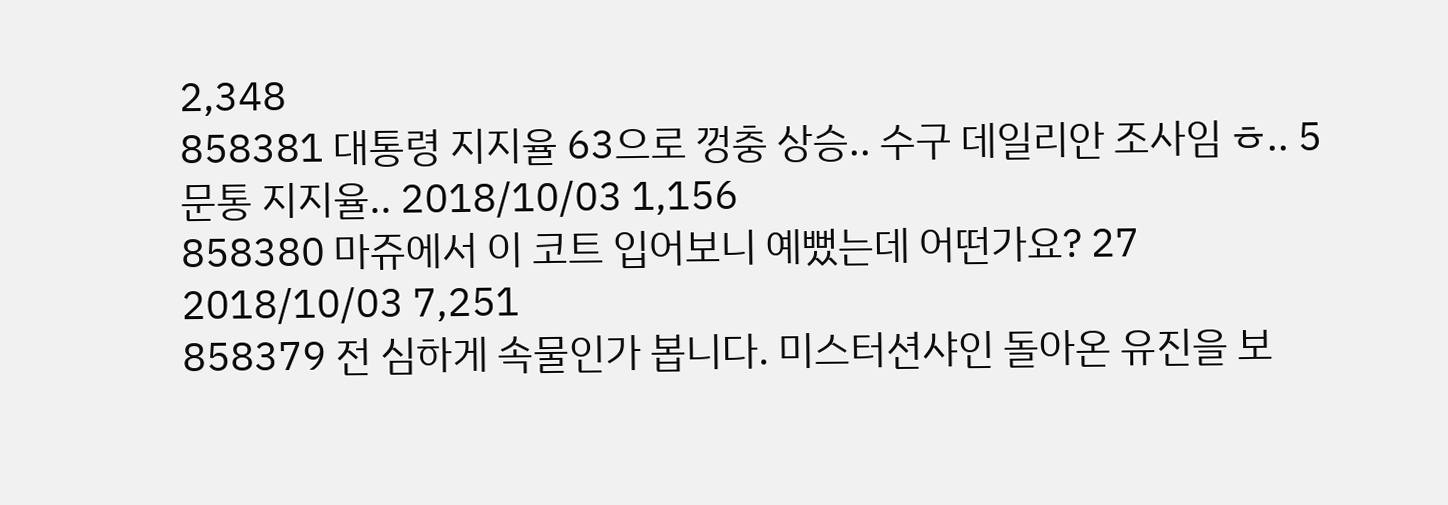2,348
858381 대통령 지지율 63으로 껑충 상승.. 수구 데일리안 조사임 ㅎ.. 5 문통 지지율.. 2018/10/03 1,156
858380 마쥬에서 이 코트 입어보니 예뻤는데 어떤가요? 27 2018/10/03 7,251
858379 전 심하게 속물인가 봅니다. 미스터션샤인 돌아온 유진을 보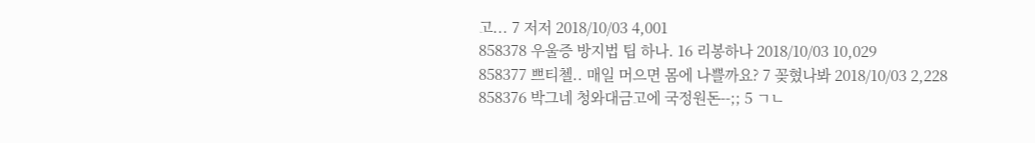고... 7 저저 2018/10/03 4,001
858378 우울증 방지법 팁 하나. 16 리봉하나 2018/10/03 10,029
858377 쁘티첼.. 매일 머으면 몸에 나쁠까요? 7 꽂혔나봐 2018/10/03 2,228
858376 박그네 청와대금고에 국정원돈--;; 5 ㄱㄴ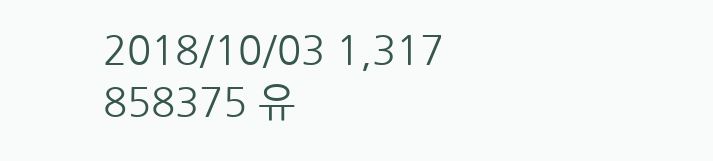2018/10/03 1,317
858375 유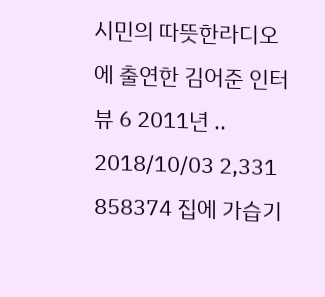시민의 따뜻한라디오에 출연한 김어준 인터뷰 6 2011년 .. 2018/10/03 2,331
858374 집에 가습기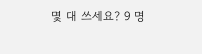몇 대 쓰세요? 9 명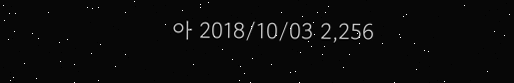아 2018/10/03 2,256